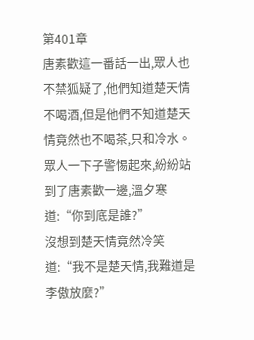第401章
唐素歡這一番話一出,眾人也不禁狐疑了,他們知道楚天情不喝酒,但是他們不知道楚天情竟然也不喝茶,只和冷水。
眾人一下子警惕起來,紛紛站到了唐素歡一邊,溫夕寒道:“你到底是誰?”
沒想到楚天情竟然冷笑道:“我不是楚天情,我難道是李傲放麼?”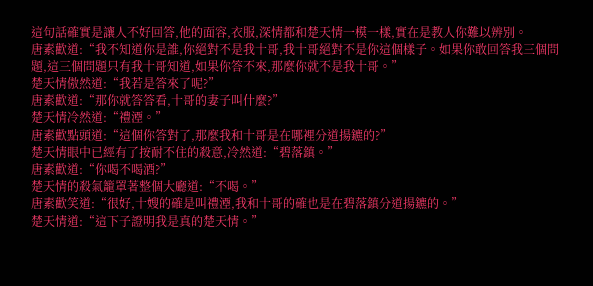這句話確實是讓人不好回答,他的面容,衣服,深情都和楚天情一模一樣,實在是教人你難以辨別。
唐素歡道:“我不知道你是誰,你絕對不是我十哥,我十哥絕對不是你這個樣子。如果你敢回答我三個問題,這三個問題只有我十哥知道,如果你答不來,那麼你就不是我十哥。”
楚天情傲然道:“我若是答來了呢?”
唐素歡道:“那你就答答看,十哥的妻子叫什麼?”
楚天情冷然道:“禮湮。”
唐素歡點頭道:“這個你答對了,那麼我和十哥是在哪裡分道揚鑣的?”
楚天情眼中已經有了按耐不住的殺意,冷然道:“碧落鎮。”
唐素歡道:“你喝不喝酒?”
楚天情的殺氣籠罩著整個大廳道:“不喝。”
唐素歡笑道:“很好,十嫂的確是叫禮湮,我和十哥的確也是在碧落鎮分道揚鑣的。”
楚天情道:“這下子證明我是真的楚天情。”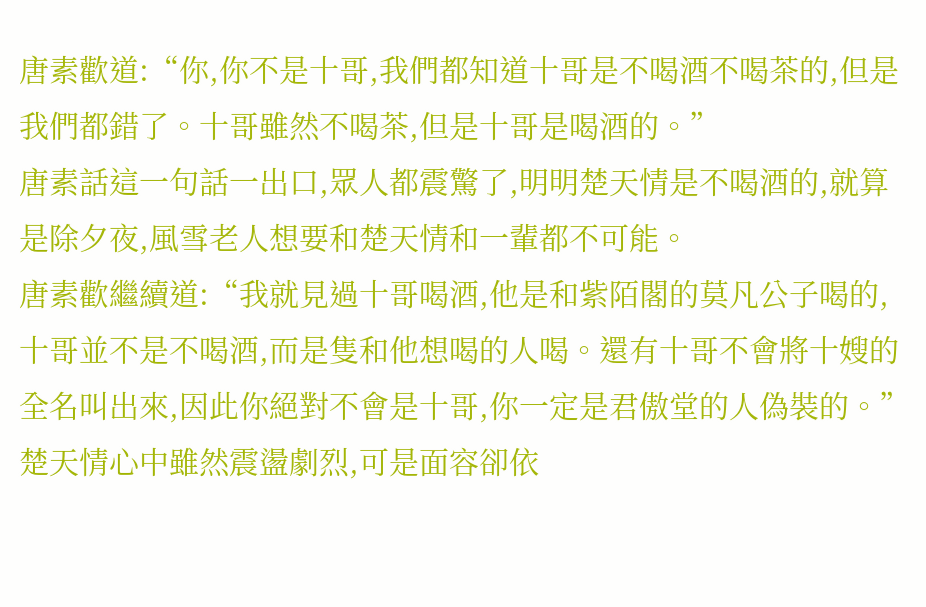唐素歡道:“你,你不是十哥,我們都知道十哥是不喝酒不喝茶的,但是我們都錯了。十哥雖然不喝茶,但是十哥是喝酒的。”
唐素話這一句話一出口,眾人都震驚了,明明楚天情是不喝酒的,就算是除夕夜,風雪老人想要和楚天情和一輩都不可能。
唐素歡繼續道:“我就見過十哥喝酒,他是和紫陌閣的莫凡公子喝的,十哥並不是不喝酒,而是隻和他想喝的人喝。還有十哥不會將十嫂的全名叫出來,因此你絕對不會是十哥,你一定是君傲堂的人偽裝的。”
楚天情心中雖然震盪劇烈,可是面容卻依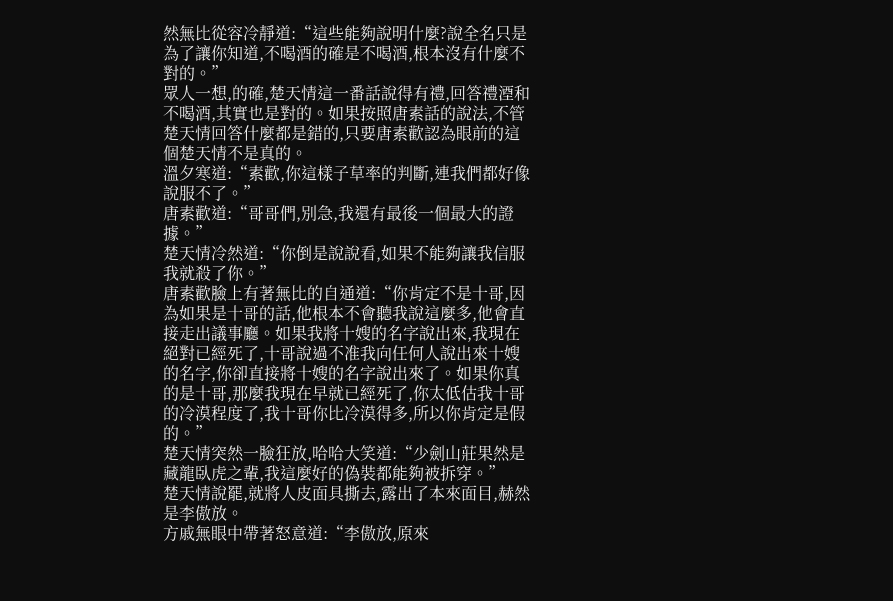然無比從容冷靜道:“這些能夠說明什麼?說全名只是為了讓你知道,不喝酒的確是不喝酒,根本沒有什麼不對的。”
眾人一想,的確,楚天情這一番話說得有禮,回答禮湮和不喝酒,其實也是對的。如果按照唐素話的說法,不管楚天情回答什麼都是錯的,只要唐素歡認為眼前的這個楚天情不是真的。
溫夕寒道:“素歡,你這樣子草率的判斷,連我們都好像說服不了。”
唐素歡道:“哥哥們,別急,我還有最後一個最大的證據。”
楚天情冷然道:“你倒是說說看,如果不能夠讓我信服我就殺了你。”
唐素歡臉上有著無比的自通道:“你肯定不是十哥,因為如果是十哥的話,他根本不會聽我說這麼多,他會直接走出議事廳。如果我將十嫂的名字說出來,我現在絕對已經死了,十哥說過不准我向任何人說出來十嫂的名字,你卻直接將十嫂的名字說出來了。如果你真的是十哥,那麼我現在早就已經死了,你太低估我十哥的冷漠程度了,我十哥你比冷漠得多,所以你肯定是假的。”
楚天情突然一臉狂放,哈哈大笑道:“少劍山莊果然是藏龍臥虎之輩,我這麼好的偽裝都能夠被拆穿。”
楚天情說罷,就將人皮面具撕去,露出了本來面目,赫然是李傲放。
方戚無眼中帶著怒意道:“李傲放,原來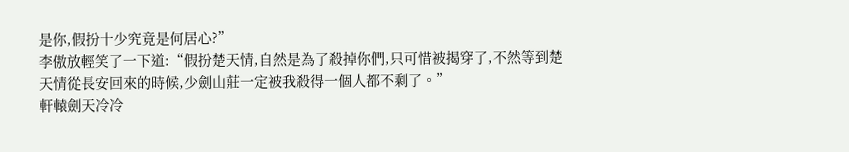是你,假扮十少究竟是何居心?”
李傲放輕笑了一下道:“假扮楚天情,自然是為了殺掉你們,只可惜被揭穿了,不然等到楚天情從長安回來的時候,少劍山莊一定被我殺得一個人都不剩了。”
軒轅劍天冷冷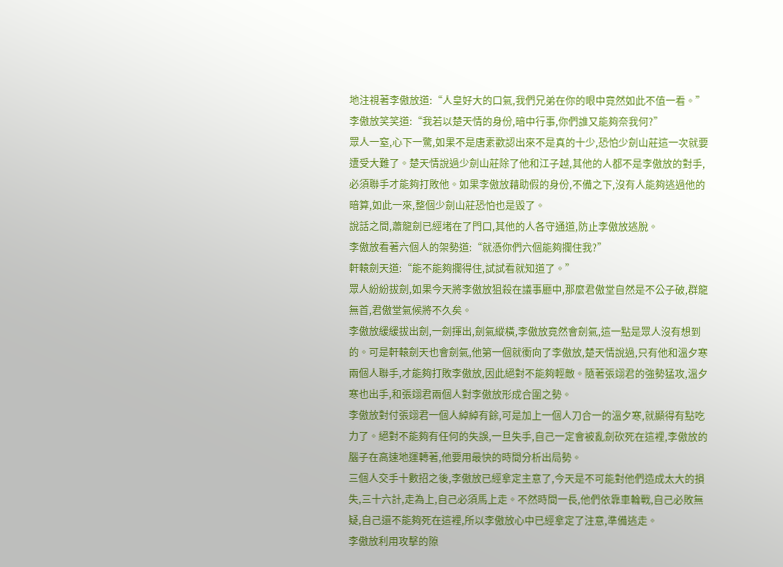地注視著李傲放道:“人皇好大的口氣,我們兄弟在你的眼中竟然如此不值一看。”
李傲放笑笑道:“我若以楚天情的身份,暗中行事,你們誰又能夠奈我何?”
眾人一窒,心下一驚,如果不是唐素歡認出來不是真的十少,恐怕少劍山莊這一次就要遭受大難了。楚天情說過少劍山莊除了他和江子越,其他的人都不是李傲放的對手,必須聯手才能夠打敗他。如果李傲放藉助假的身份,不備之下,沒有人能夠逃過他的暗算,如此一來,整個少劍山莊恐怕也是毀了。
說話之間,蕭龍劍已經堵在了門口,其他的人各守通道,防止李傲放逃脫。
李傲放看著六個人的架勢道:“就憑你們六個能夠攔住我?”
軒轅劍天道:“能不能夠攔得住,試試看就知道了。”
眾人紛紛拔劍,如果今天將李傲放狙殺在議事廳中,那麼君傲堂自然是不公子破,群龍無首,君傲堂氣候將不久矣。
李傲放緩緩拔出劍,一劍揮出,劍氣縱橫,李傲放竟然會劍氣,這一點是眾人沒有想到的。可是軒轅劍天也會劍氣,他第一個就衝向了李傲放,楚天情說過,只有他和溫夕寒兩個人聯手,才能夠打敗李傲放,因此絕對不能夠輕敵。隨著張翊君的強勢猛攻,溫夕寒也出手,和張翊君兩個人對李傲放形成合圍之勢。
李傲放對付張翊君一個人綽綽有餘,可是加上一個人刀合一的溫夕寒,就顯得有點吃力了。絕對不能夠有任何的失誤,一旦失手,自己一定會被亂劍砍死在這裡,李傲放的腦子在高速地運轉著,他要用最快的時間分析出局勢。
三個人交手十數招之後,李傲放已經拿定主意了,今天是不可能對他們造成太大的損失,三十六計,走為上,自己必須馬上走。不然時間一長,他們依靠車輪戰,自己必敗無疑,自己還不能夠死在這裡,所以李傲放心中已經拿定了注意,準備逃走。
李傲放利用攻擊的隙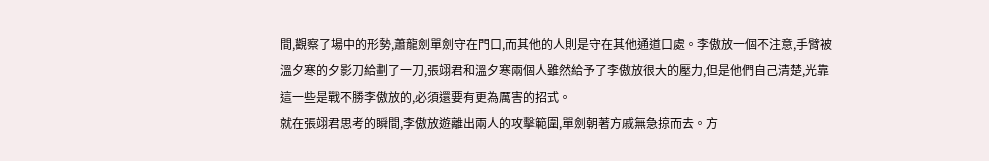間,觀察了場中的形勢,蕭龍劍單劍守在門口,而其他的人則是守在其他通道口處。李傲放一個不注意,手臂被溫夕寒的夕影刀給劃了一刀,張翊君和溫夕寒兩個人雖然給予了李傲放很大的壓力,但是他們自己清楚,光靠這一些是戰不勝李傲放的,必須還要有更為厲害的招式。
就在張翊君思考的瞬間,李傲放遊離出兩人的攻擊範圍,單劍朝著方戚無急掠而去。方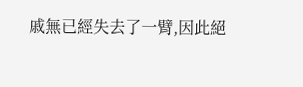戚無已經失去了一臂,因此絕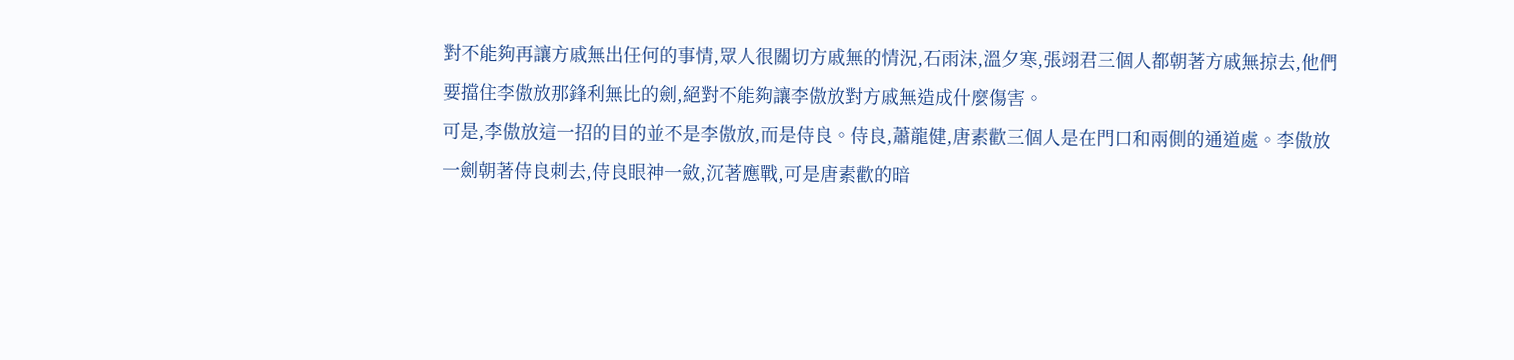對不能夠再讓方戚無出任何的事情,眾人很關切方戚無的情況,石雨沫,溫夕寒,張翊君三個人都朝著方戚無掠去,他們要擋住李傲放那鋒利無比的劍,絕對不能夠讓李傲放對方戚無造成什麼傷害。
可是,李傲放這一招的目的並不是李傲放,而是侍良。侍良,蕭龍健,唐素歡三個人是在門口和兩側的通道處。李傲放一劍朝著侍良刺去,侍良眼神一斂,沉著應戰,可是唐素歡的暗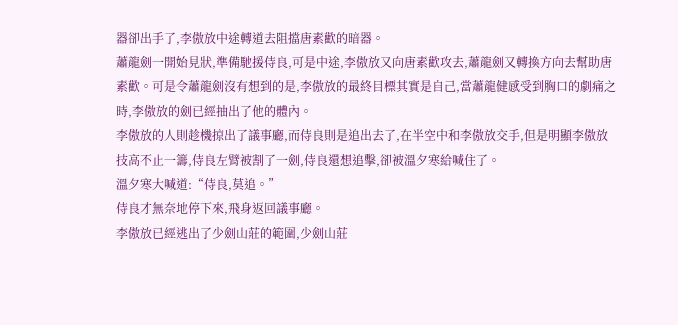器卻出手了,李傲放中途轉道去阻擋唐素歡的暗器。
蕭龍劍一開始見狀,準備馳援侍良,可是中途,李傲放又向唐素歡攻去,蕭龍劍又轉換方向去幫助唐素歡。可是令蕭龍劍沒有想到的是,李傲放的最終目標其實是自己,當蕭龍健感受到胸口的劇痛之時,李傲放的劍已經抽出了他的體內。
李傲放的人則趁機掠出了議事廳,而侍良則是追出去了,在半空中和李傲放交手,但是明顯李傲放技高不止一籌,侍良左臂被割了一劍,侍良還想追擊,卻被溫夕寒給喊住了。
溫夕寒大喊道:“侍良,莫追。”
侍良才無奈地停下來,飛身返回議事廳。
李傲放已經逃出了少劍山莊的範圍,少劍山莊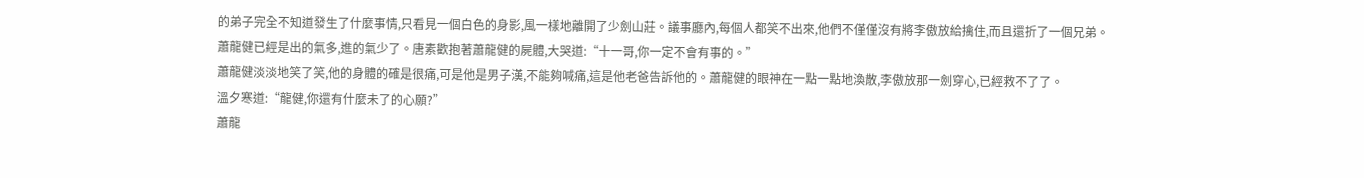的弟子完全不知道發生了什麼事情,只看見一個白色的身影,風一樣地離開了少劍山莊。議事廳內,每個人都笑不出來,他們不僅僅沒有將李傲放給擒住,而且還折了一個兄弟。
蕭龍健已經是出的氣多,進的氣少了。唐素歡抱著蕭龍健的屍體,大哭道:“十一哥,你一定不會有事的。”
蕭龍健淡淡地笑了笑,他的身體的確是很痛,可是他是男子漢,不能夠喊痛,這是他老爸告訴他的。蕭龍健的眼神在一點一點地渙散,李傲放那一劍穿心,已經救不了了。
溫夕寒道:“龍健,你還有什麼未了的心願?”
蕭龍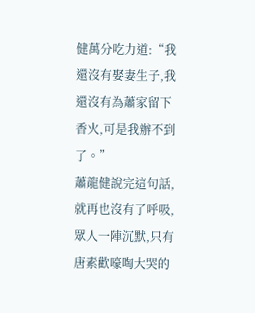健萬分吃力道:“我還沒有娶妻生子,我還沒有為蕭家留下香火,可是我辦不到了。”
蕭龍健說完這句話,就再也沒有了呼吸,眾人一陣沉默,只有唐素歡嚎啕大哭的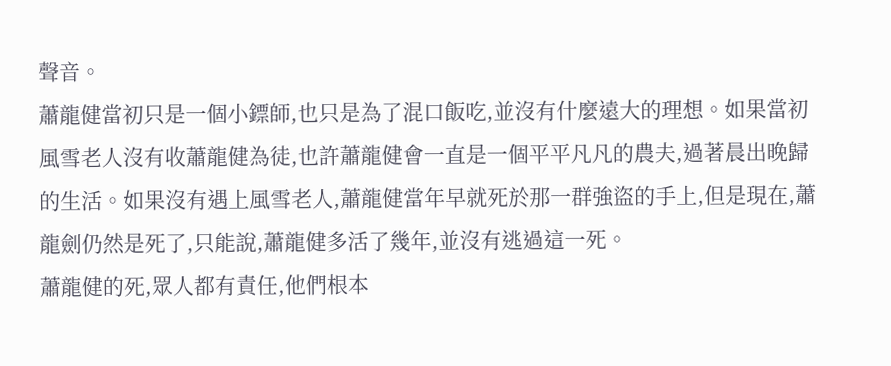聲音。
蕭龍健當初只是一個小鏢師,也只是為了混口飯吃,並沒有什麼遠大的理想。如果當初風雪老人沒有收蕭龍健為徒,也許蕭龍健會一直是一個平平凡凡的農夫,過著晨出晚歸的生活。如果沒有遇上風雪老人,蕭龍健當年早就死於那一群強盜的手上,但是現在,蕭龍劍仍然是死了,只能說,蕭龍健多活了幾年,並沒有逃過這一死。
蕭龍健的死,眾人都有責任,他們根本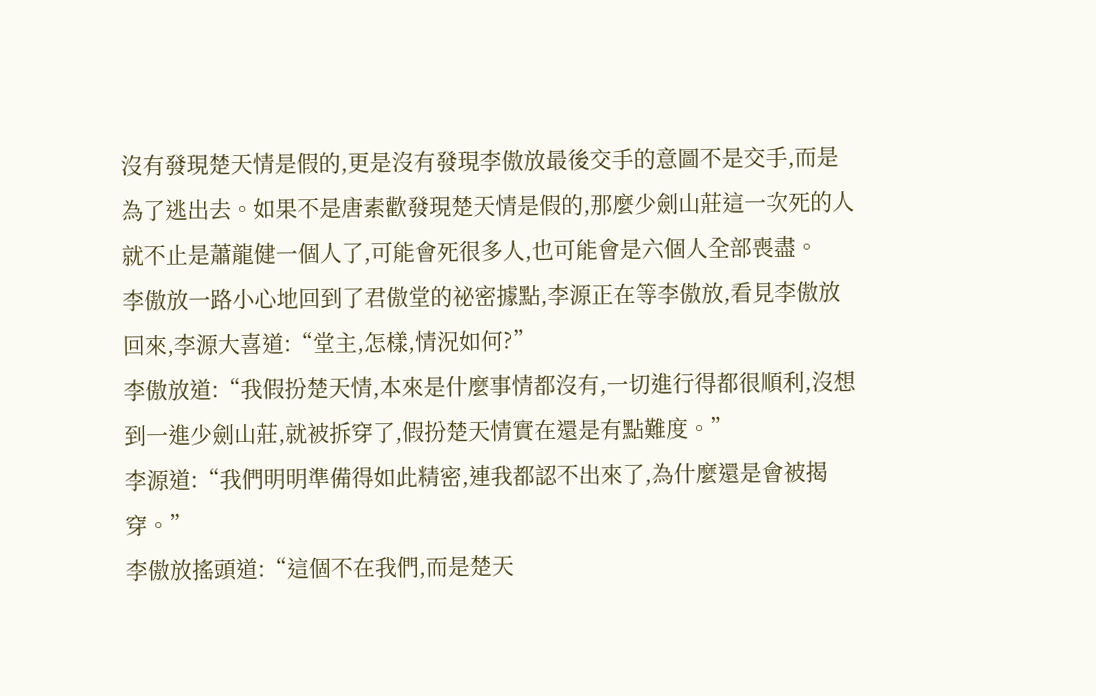沒有發現楚天情是假的,更是沒有發現李傲放最後交手的意圖不是交手,而是為了逃出去。如果不是唐素歡發現楚天情是假的,那麼少劍山莊這一次死的人就不止是蕭龍健一個人了,可能會死很多人,也可能會是六個人全部喪盡。
李傲放一路小心地回到了君傲堂的祕密據點,李源正在等李傲放,看見李傲放回來,李源大喜道:“堂主,怎樣,情況如何?”
李傲放道:“我假扮楚天情,本來是什麼事情都沒有,一切進行得都很順利,沒想到一進少劍山莊,就被拆穿了,假扮楚天情實在還是有點難度。”
李源道:“我們明明準備得如此精密,連我都認不出來了,為什麼還是會被揭穿。”
李傲放搖頭道:“這個不在我們,而是楚天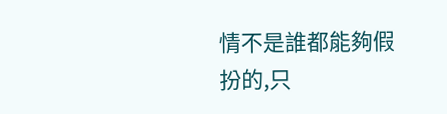情不是誰都能夠假扮的,只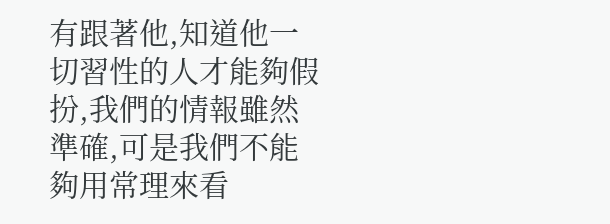有跟著他,知道他一切習性的人才能夠假扮,我們的情報雖然準確,可是我們不能夠用常理來看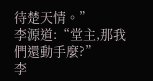待楚天情。”
李源道:“堂主,那我們還動手麼?”
李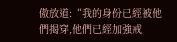傲放道:“我的身份已經被他們揭穿,他們已經加強戒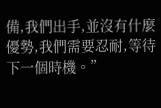備,我們出手,並沒有什麼優勢,我們需要忍耐,等待下一個時機。”